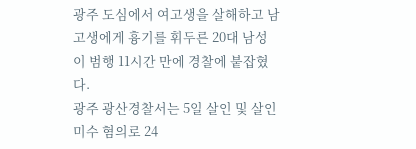광주 도심에서 여고생을 살해하고 남고생에게 흉기를 휘두른 20대 남성이 범행 11시간 만에 경찰에 붙잡혔다.
광주 광산경찰서는 5일 살인 및 살인미수 혐의로 24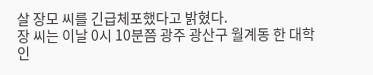살 장모 씨를 긴급체포했다고 밝혔다.
장 씨는 이날 0시 10분쯤 광주 광산구 월계동 한 대학 인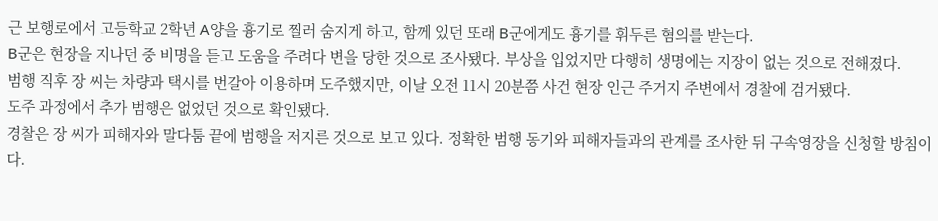근 보행로에서 고등학교 2학년 A양을 흉기로 찔러 숨지게 하고, 함께 있던 또래 B군에게도 흉기를 휘두른 혐의를 받는다.
B군은 현장을 지나던 중 비명을 듣고 도움을 주려다 변을 당한 것으로 조사됐다. 부상을 입었지만 다행히 생명에는 지장이 없는 것으로 전해졌다.
범행 직후 장 씨는 차량과 택시를 번갈아 이용하며 도주했지만, 이날 오전 11시 20분쯤 사건 현장 인근 주거지 주변에서 경찰에 검거됐다.
도주 과정에서 추가 범행은 없었던 것으로 확인됐다.
경찰은 장 씨가 피해자와 말다툼 끝에 범행을 저지른 것으로 보고 있다. 정확한 범행 동기와 피해자들과의 관계를 조사한 뒤 구속영장을 신청할 방침이다.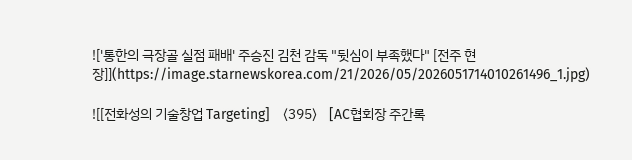!['통한의 극장골 실점 패배' 주승진 김천 감독 "뒷심이 부족했다" [전주 현장]](https://image.starnewskorea.com/21/2026/05/2026051714010261496_1.jpg)

![[전화성의 기술창업 Targeting] 〈395〉 [AC협회장 주간록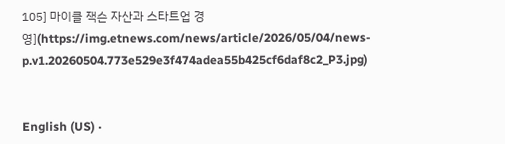105] 마이클 잭슨 자산과 스타트업 경영](https://img.etnews.com/news/article/2026/05/04/news-p.v1.20260504.773e529e3f474adea55b425cf6daf8c2_P3.jpg)


English (US) ·